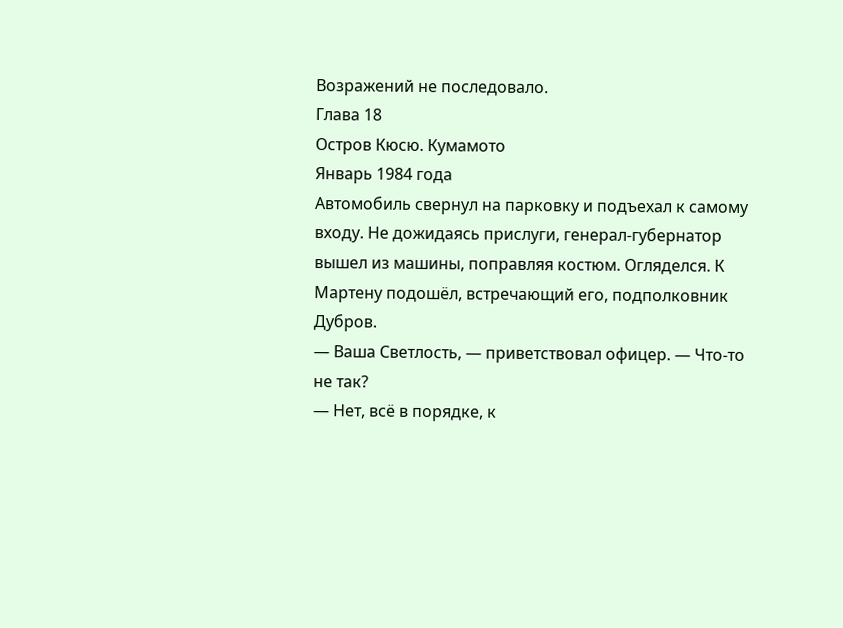Возражений не последовало.
Глава 18
Остров Кюсю. Кумамото
Январь 1984 года
Автомобиль свернул на парковку и подъехал к самому входу. Не дожидаясь прислуги, генерал-губернатор вышел из машины, поправляя костюм. Огляделся. К Мартену подошёл, встречающий его, подполковник Дубров.
— Ваша Светлость, — приветствовал офицер. — Что-то не так?
— Нет, всё в порядке, к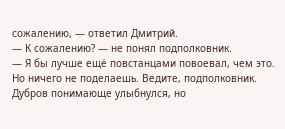сожалению, — ответил Дмитрий.
— К сожалению? — не понял подполковник.
— Я бы лучше ещё повстанцами повоевал, чем это. Но ничего не поделаешь. Ведите, подполковник.
Дубров понимающе улыбнулся, но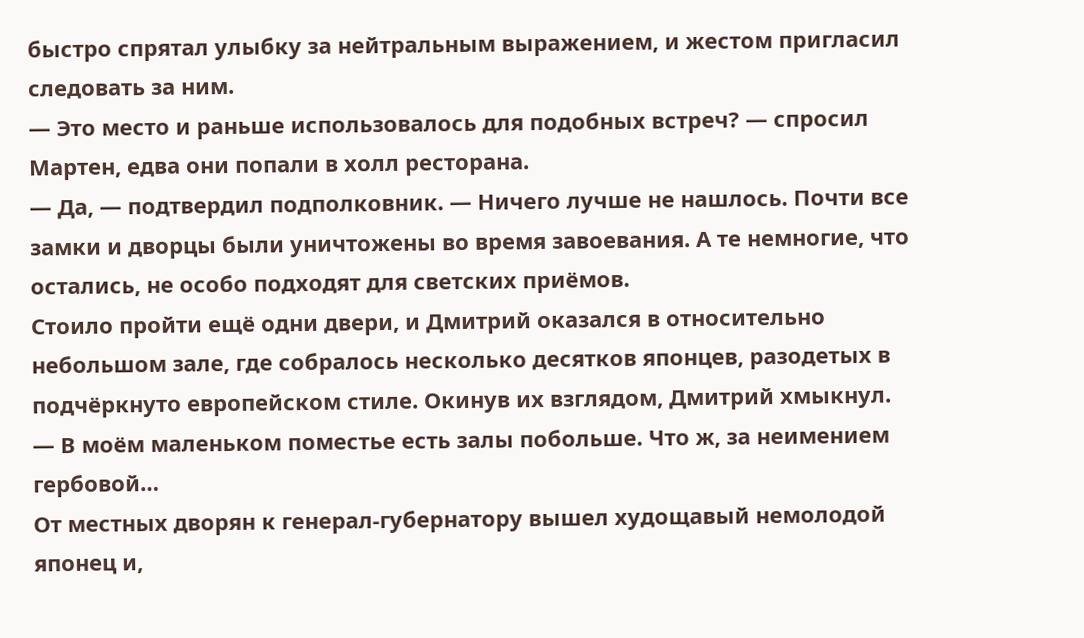быстро спрятал улыбку за нейтральным выражением, и жестом пригласил следовать за ним.
— Это место и раньше использовалось для подобных встреч? — спросил Мартен, едва они попали в холл ресторана.
— Да, — подтвердил подполковник. — Ничего лучше не нашлось. Почти все замки и дворцы были уничтожены во время завоевания. А те немногие, что остались, не особо подходят для светских приёмов.
Стоило пройти ещё одни двери, и Дмитрий оказался в относительно небольшом зале, где собралось несколько десятков японцев, разодетых в подчёркнуто европейском стиле. Окинув их взглядом, Дмитрий хмыкнул.
— В моём маленьком поместье есть залы побольше. Что ж, за неимением гербовой…
От местных дворян к генерал-губернатору вышел худощавый немолодой японец и,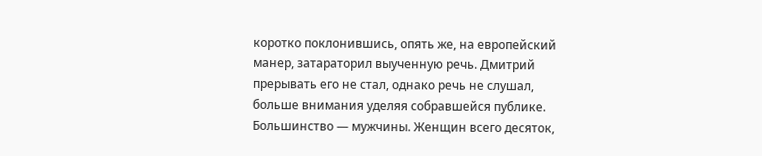коротко поклонившись, опять же, на европейский манер, затараторил выученную речь. Дмитрий прерывать его не стал, однако речь не слушал, больше внимания уделяя собравшейся публике. Большинство — мужчины. Женщин всего десяток,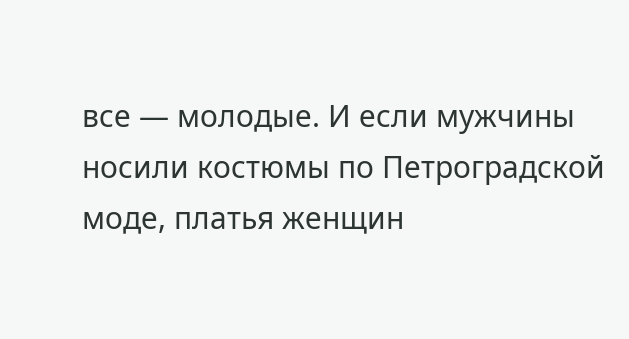все — молодые. И если мужчины носили костюмы по Петроградской моде, платья женщин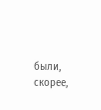были, скорее,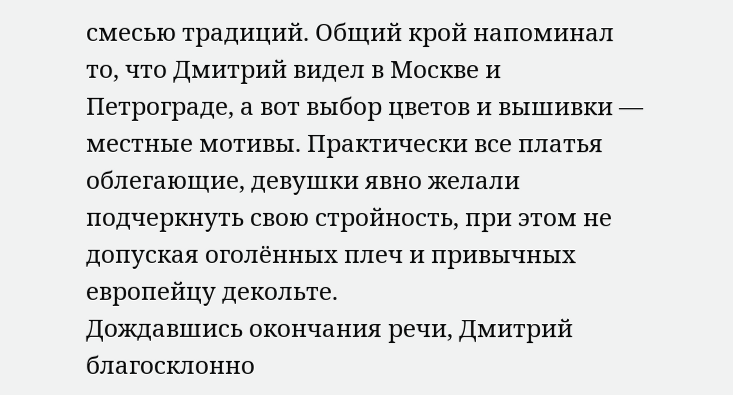смесью традиций. Общий крой напоминал то, что Дмитрий видел в Москве и Петрограде, а вот выбор цветов и вышивки — местные мотивы. Практически все платья облегающие, девушки явно желали подчеркнуть свою стройность, при этом не допуская оголённых плеч и привычных европейцу декольте.
Дождавшись окончания речи, Дмитрий благосклонно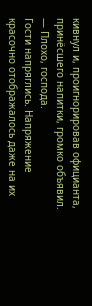кивнул и, проигнорировав официанта, принёсшего напитки, громко объявил.
— Плохо, господа.
Гости напряглись. Напряжение красочно отображалось даже на их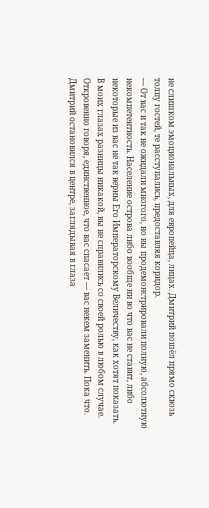не слишком эмоциональных, для европейца, лицах. Дмитрий пошёл прямо сквозь толпу гостей, те расступались, предоставляя коридор.
— От вас и так не ожидали многого, но вы продемонстрировали полную, абсолютную некомпетентность. Население острова либо вообще ни во что вас не ставит, либо некоторые из вас не так верны Его Императорскому Величеству, как хотят показать. В моих глазах разницы никакой, вы не справились со своей ролью в любом случае. Откровенно говоря, единственное, что вас спасает — вас некем заменить. Пока что.
Дмитрий остановился в центре, заглядывая в глаза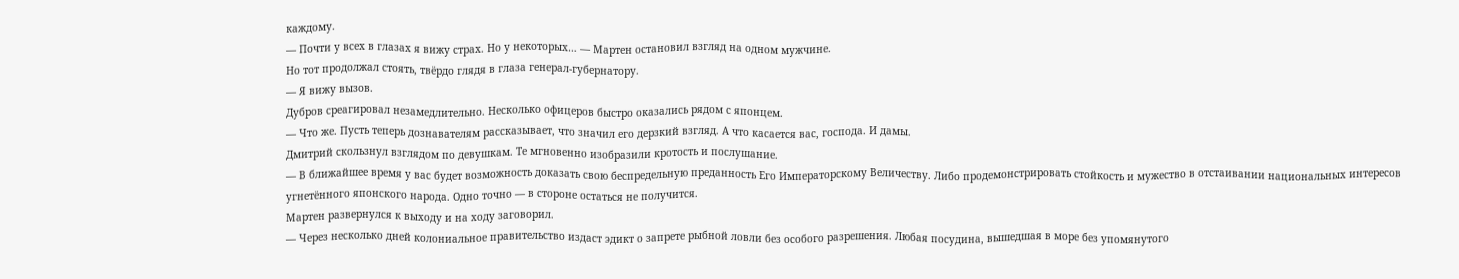каждому.
— Почти у всех в глазах я вижу страх. Но у некоторых… — Мартен остановил взгляд на одном мужчине.
Но тот продолжал стоять, твёрдо глядя в глаза генерал-губернатору.
— Я вижу вызов.
Дубров среагировал незамедлительно. Несколько офицеров быстро оказались рядом с японцем.
— Что же. Пусть теперь дознавателям рассказывает, что значил его дерзкий взгляд. А что касается вас, господа. И дамы.
Дмитрий скользнул взглядом по девушкам. Те мгновенно изобразили кротость и послушание.
— В ближайшее время у вас будет возможность доказать свою беспредельную преданность Его Императорскому Величеству. Либо продемонстрировать стойкость и мужество в отстаивании национальных интересов угнетённого японского народа. Одно точно — в стороне остаться не получится.
Мартен развернулся к выходу и на ходу заговорил.
— Через несколько дней колониальное правительство издаст эдикт о запрете рыбной ловли без особого разрешения. Любая посудина, вышедшая в море без упомянутого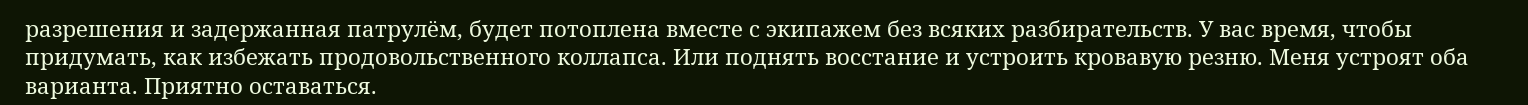разрешения и задержанная патрулём, будет потоплена вместе с экипажем без всяких разбирательств. У вас время, чтобы придумать, как избежать продовольственного коллапса. Или поднять восстание и устроить кровавую резню. Меня устроят оба варианта. Приятно оставаться.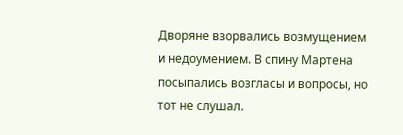Дворяне взорвались возмущением и недоумением. В спину Мартена посыпались возгласы и вопросы, но тот не слушал.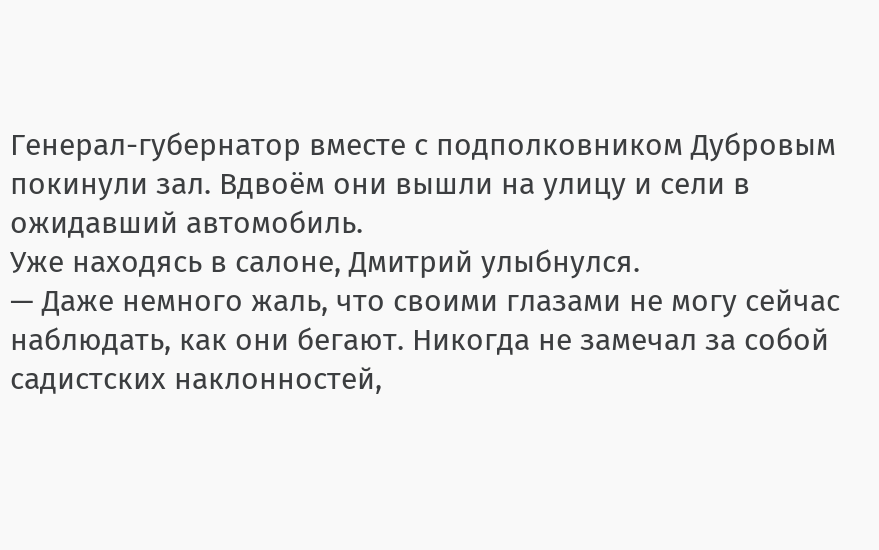Генерал-губернатор вместе с подполковником Дубровым покинули зал. Вдвоём они вышли на улицу и сели в ожидавший автомобиль.
Уже находясь в салоне, Дмитрий улыбнулся.
— Даже немного жаль, что своими глазами не могу сейчас наблюдать, как они бегают. Никогда не замечал за собой садистских наклонностей,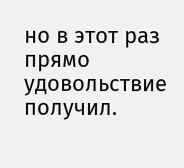но в этот раз прямо удовольствие получил.